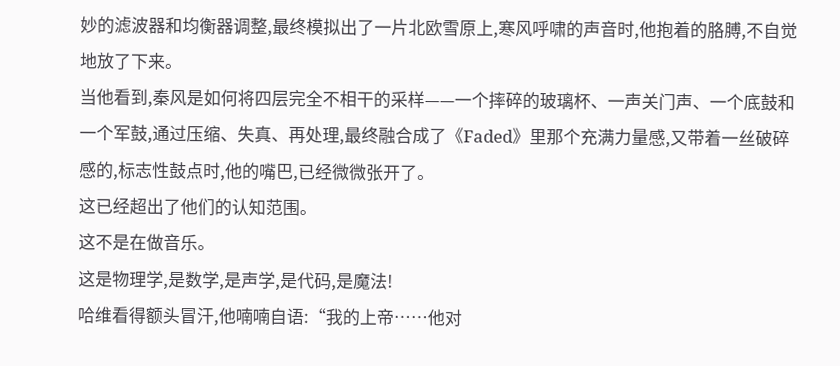妙的滤波器和均衡器调整,最终模拟出了一片北欧雪原上,寒风呼啸的声音时,他抱着的胳膊,不自觉地放了下来。
当他看到,秦风是如何将四层完全不相干的采样——一个摔碎的玻璃杯、一声关门声、一个底鼓和一个军鼓,通过压缩、失真、再处理,最终融合成了《Faded》里那个充满力量感,又带着一丝破碎感的,标志性鼓点时,他的嘴巴,已经微微张开了。
这已经超出了他们的认知范围。
这不是在做音乐。
这是物理学,是数学,是声学,是代码,是魔法!
哈维看得额头冒汗,他喃喃自语:“我的上帝……他对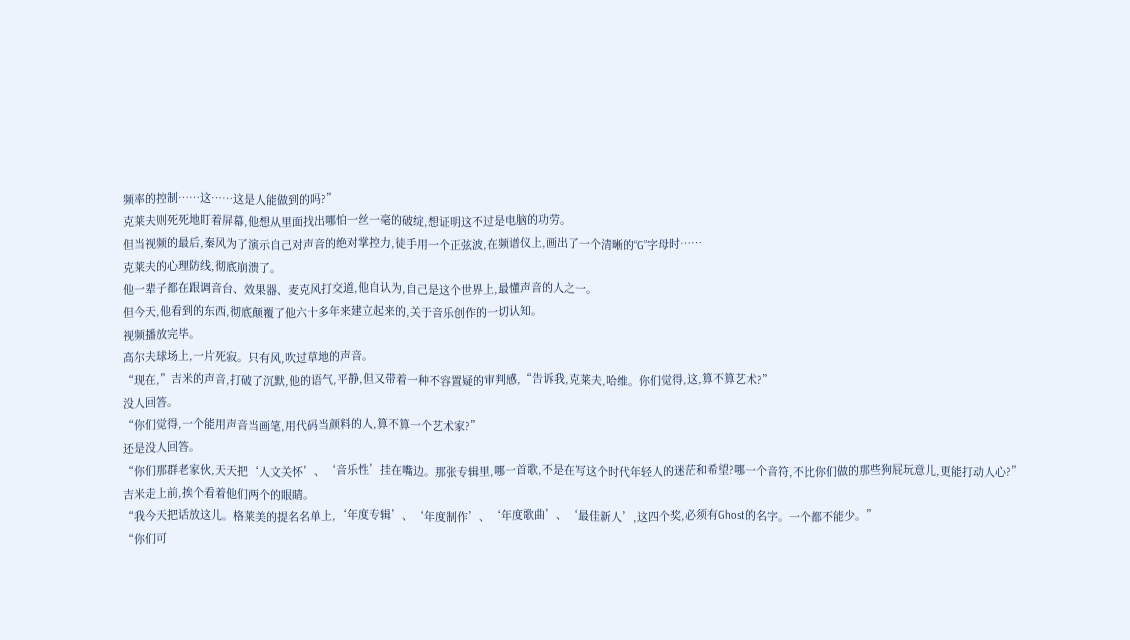频率的控制……这……这是人能做到的吗?”
克莱夫则死死地盯着屏幕,他想从里面找出哪怕一丝一毫的破绽,想证明这不过是电脑的功劳。
但当视频的最后,秦风为了演示自己对声音的绝对掌控力,徒手用一个正弦波,在频谱仪上,画出了一个清晰的“G”字母时……
克莱夫的心理防线,彻底崩溃了。
他一辈子都在跟调音台、效果器、麦克风打交道,他自认为,自己是这个世界上,最懂声音的人之一。
但今天,他看到的东西,彻底颠覆了他六十多年来建立起来的,关于音乐创作的一切认知。
视频播放完毕。
高尔夫球场上,一片死寂。只有风,吹过草地的声音。
“现在,”吉米的声音,打破了沉默,他的语气,平静,但又带着一种不容置疑的审判感,“告诉我,克莱夫,哈维。你们觉得,这,算不算艺术?”
没人回答。
“你们觉得,一个能用声音当画笔,用代码当颜料的人,算不算一个艺术家?”
还是没人回答。
“你们那群老家伙,天天把‘人文关怀’、‘音乐性’挂在嘴边。那张专辑里,哪一首歌,不是在写这个时代年轻人的迷茫和希望?哪一个音符,不比你们做的那些狗屁玩意儿,更能打动人心?”
吉米走上前,挨个看着他们两个的眼睛。
“我今天把话放这儿。格莱美的提名名单上,‘年度专辑’、‘年度制作’、‘年度歌曲’、‘最佳新人’,这四个奖,必须有Ghost的名字。一个都不能少。”
“你们可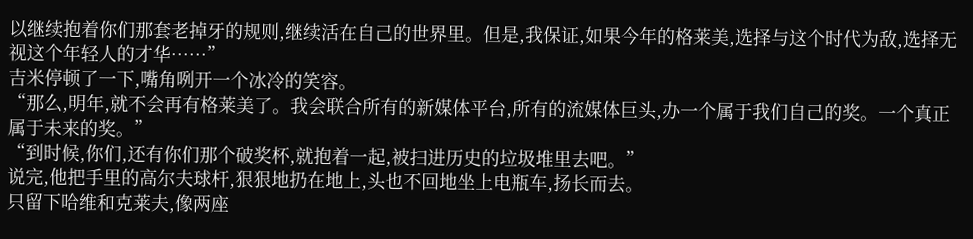以继续抱着你们那套老掉牙的规则,继续活在自己的世界里。但是,我保证,如果今年的格莱美,选择与这个时代为敌,选择无视这个年轻人的才华……”
吉米停顿了一下,嘴角咧开一个冰冷的笑容。
“那么,明年,就不会再有格莱美了。我会联合所有的新媒体平台,所有的流媒体巨头,办一个属于我们自己的奖。一个真正属于未来的奖。”
“到时候,你们,还有你们那个破奖杯,就抱着一起,被扫进历史的垃圾堆里去吧。”
说完,他把手里的高尔夫球杆,狠狠地扔在地上,头也不回地坐上电瓶车,扬长而去。
只留下哈维和克莱夫,像两座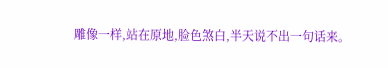雕像一样,站在原地,脸色煞白,半天说不出一句话来。